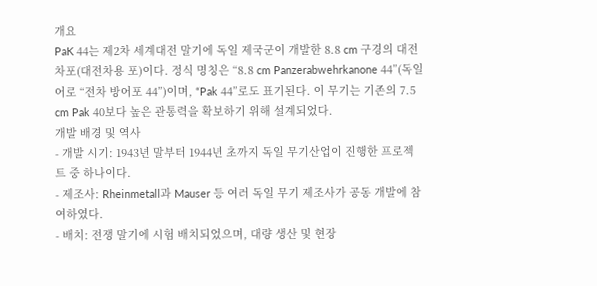개요
PaK 44는 제2차 세계대전 말기에 독일 제국군이 개발한 8.8 cm 구경의 대전차포(대전차용 포)이다. 정식 명칭은 “8.8 cm Panzerabwehrkanone 44”(독일어로 “전차 방어포 44”)이며, “Pak 44”로도 표기된다. 이 무기는 기존의 7.5 cm Pak 40보다 높은 관통력을 확보하기 위해 설계되었다.
개발 배경 및 역사
- 개발 시기: 1943년 말부터 1944년 초까지 독일 무기산업이 진행한 프로젝트 중 하나이다.
- 제조사: Rheinmetall과 Mauser 등 여러 독일 무기 제조사가 공동 개발에 참여하였다.
- 배치: 전쟁 말기에 시험 배치되었으며, 대량 생산 및 현장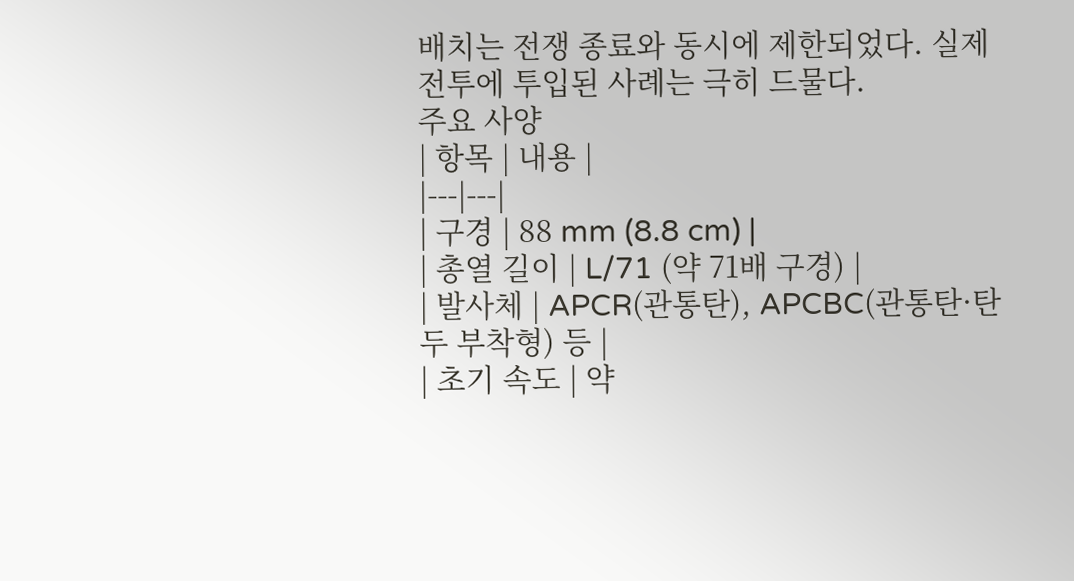배치는 전쟁 종료와 동시에 제한되었다. 실제 전투에 투입된 사례는 극히 드물다.
주요 사양
| 항목 | 내용 |
|---|---|
| 구경 | 88 mm (8.8 cm) |
| 총열 길이 | L/71 (약 71배 구경) |
| 발사체 | APCR(관통탄), APCBC(관통탄·탄두 부착형) 등 |
| 초기 속도 | 약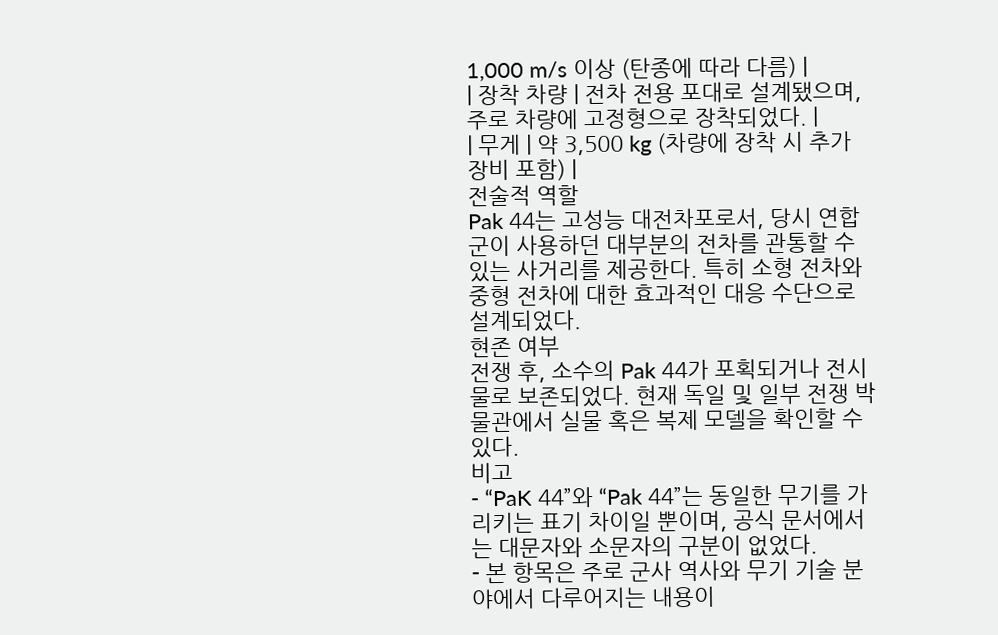1,000 m/s 이상 (탄종에 따라 다름) |
| 장착 차량 | 전차 전용 포대로 설계됐으며, 주로 차량에 고정형으로 장착되었다. |
| 무게 | 약 3,500 kg (차량에 장착 시 추가 장비 포함) |
전술적 역할
Pak 44는 고성능 대전차포로서, 당시 연합군이 사용하던 대부분의 전차를 관통할 수 있는 사거리를 제공한다. 특히 소형 전차와 중형 전차에 대한 효과적인 대응 수단으로 설계되었다.
현존 여부
전쟁 후, 소수의 Pak 44가 포획되거나 전시물로 보존되었다. 현재 독일 및 일부 전쟁 박물관에서 실물 혹은 복제 모델을 확인할 수 있다.
비고
- “PaK 44”와 “Pak 44”는 동일한 무기를 가리키는 표기 차이일 뿐이며, 공식 문서에서는 대문자와 소문자의 구분이 없었다.
- 본 항목은 주로 군사 역사와 무기 기술 분야에서 다루어지는 내용이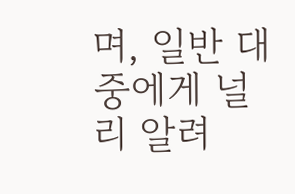며, 일반 대중에게 널리 알려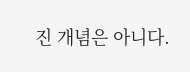진 개념은 아니다.